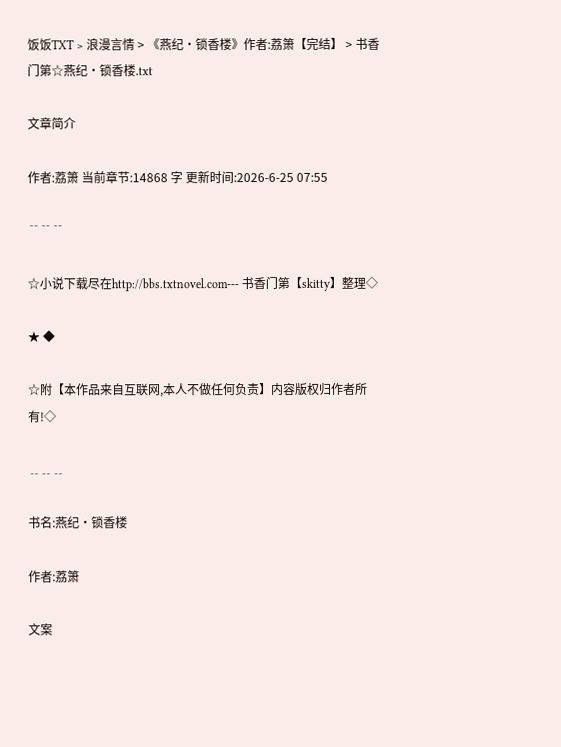饭饭TXT > 浪漫言情 > 《燕纪·锁香楼》作者:荔箫【完结】 > 书香门第☆燕纪·锁香楼.txt

文章简介

作者:荔箫 当前章节:14868 字 更新时间:2026-6-25 07:55

﹊﹊﹊

☆小说下载尽在http://bbs.txtnovel.com--- 书香门第【skitty】整理◇

★ ◆

☆附【本作品来自互联网,本人不做任何负责】内容版权归作者所有!◇

﹎﹎﹎

书名:燕纪·锁香楼

作者:荔箫

文案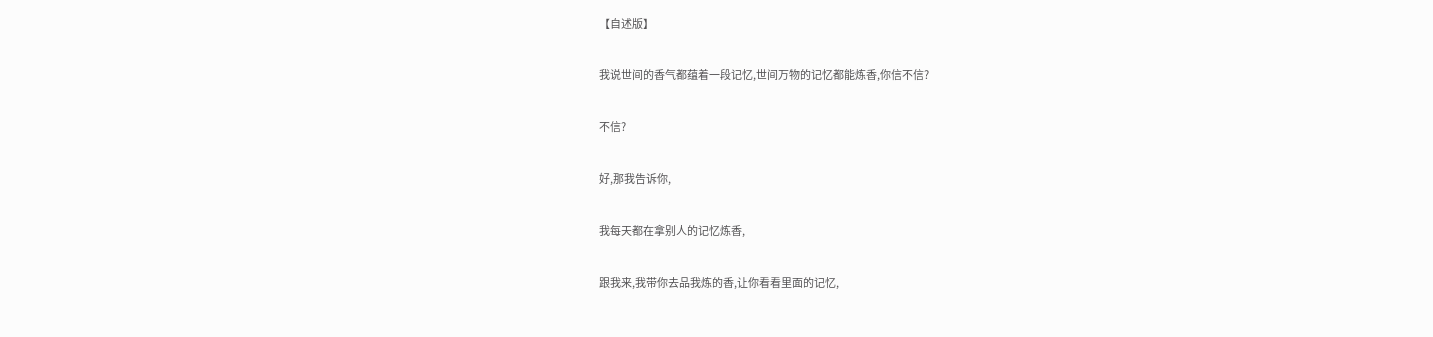【自述版】

我说世间的香气都蕴着一段记忆,世间万物的记忆都能炼香,你信不信?

不信?

好,那我告诉你,

我每天都在拿别人的记忆炼香,

跟我来,我带你去品我炼的香,让你看看里面的记忆,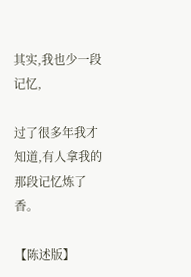其实,我也少一段记忆,

过了很多年我才知道,有人拿我的那段记忆炼了香。

【陈述版】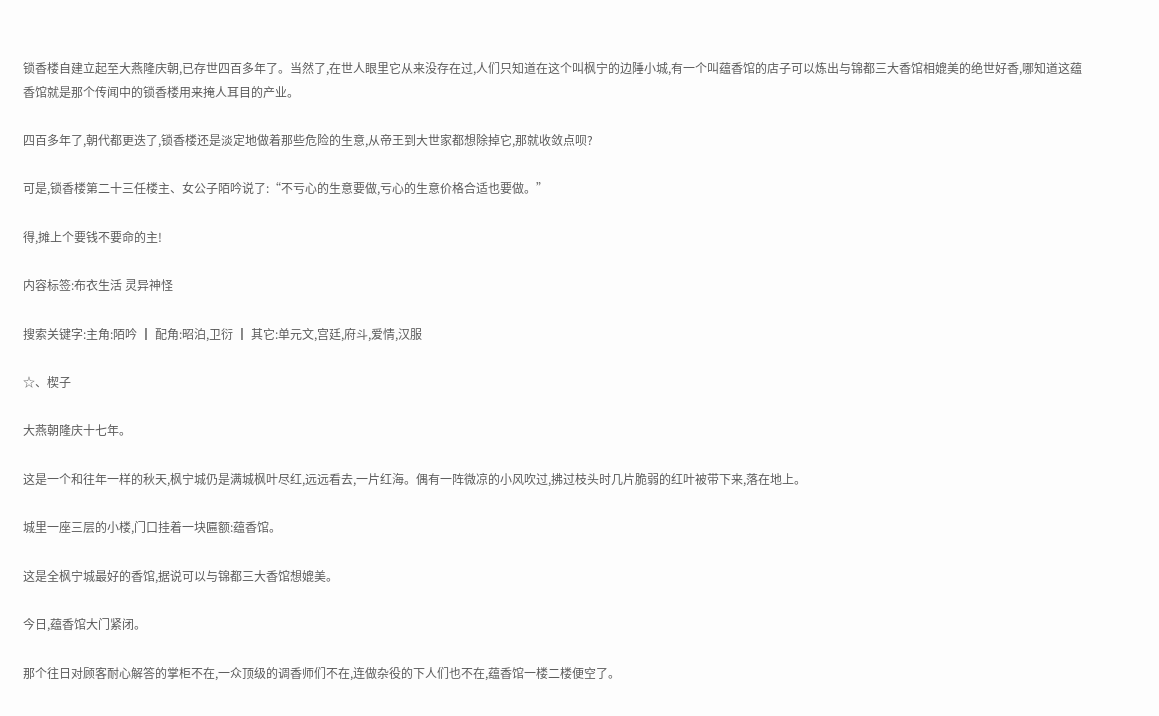锁香楼自建立起至大燕隆庆朝,已存世四百多年了。当然了,在世人眼里它从来没存在过,人们只知道在这个叫枫宁的边陲小城,有一个叫蕴香馆的店子可以炼出与锦都三大香馆相媲美的绝世好香,哪知道这蕴香馆就是那个传闻中的锁香楼用来掩人耳目的产业。

四百多年了,朝代都更迭了,锁香楼还是淡定地做着那些危险的生意,从帝王到大世家都想除掉它,那就收敛点呗?

可是,锁香楼第二十三任楼主、女公子陌吟说了:“不亏心的生意要做,亏心的生意价格合适也要做。”

得,摊上个要钱不要命的主!

内容标签:布衣生活 灵异神怪

搜索关键字:主角:陌吟 ┃ 配角:昭泊,卫衍 ┃ 其它:单元文,宫廷,府斗,爱情,汉服

☆、楔子

大燕朝隆庆十七年。

这是一个和往年一样的秋天,枫宁城仍是满城枫叶尽红,远远看去,一片红海。偶有一阵微凉的小风吹过,拂过枝头时几片脆弱的红叶被带下来,落在地上。

城里一座三层的小楼,门口挂着一块匾额:蕴香馆。

这是全枫宁城最好的香馆,据说可以与锦都三大香馆想媲美。

今日,蕴香馆大门紧闭。

那个往日对顾客耐心解答的掌柜不在,一众顶级的调香师们不在,连做杂役的下人们也不在,蕴香馆一楼二楼便空了。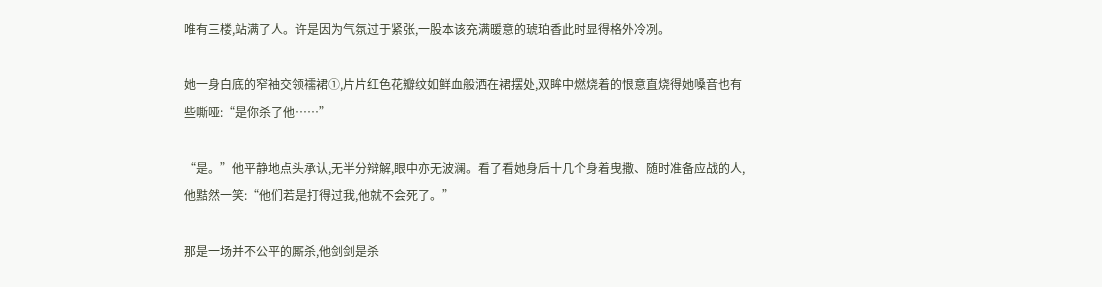唯有三楼,站满了人。许是因为气氛过于紧张,一股本该充满暖意的琥珀香此时显得格外冷冽。

她一身白底的窄袖交领襦裙①,片片红色花瓣纹如鲜血般洒在裙摆处,双眸中燃烧着的恨意直烧得她嗓音也有些嘶哑:“是你杀了他……”

“是。”他平静地点头承认,无半分辩解,眼中亦无波澜。看了看她身后十几个身着曳撒、随时准备应战的人,他黠然一笑:“他们若是打得过我,他就不会死了。”

那是一场并不公平的厮杀,他剑剑是杀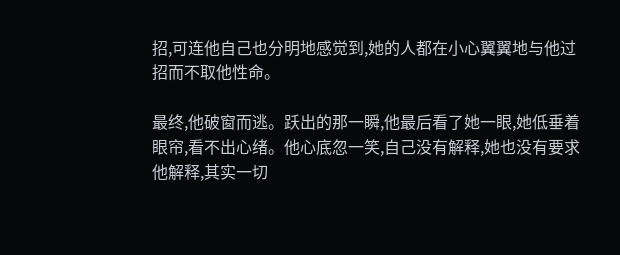招,可连他自己也分明地感觉到,她的人都在小心翼翼地与他过招而不取他性命。

最终,他破窗而逃。跃出的那一瞬,他最后看了她一眼,她低垂着眼帘,看不出心绪。他心底忽一笑,自己没有解释,她也没有要求他解释,其实一切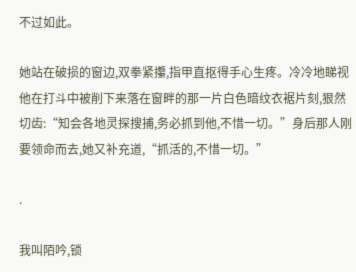不过如此。

她站在破损的窗边,双拳紧攥,指甲直抠得手心生疼。冷冷地睇视他在打斗中被削下来落在窗畔的那一片白色暗纹衣裾片刻,狠然切齿:“知会各地灵探搜捕,务必抓到他,不惜一切。”身后那人刚要领命而去,她又补充道,“抓活的,不惜一切。”

.

我叫陌吟,锁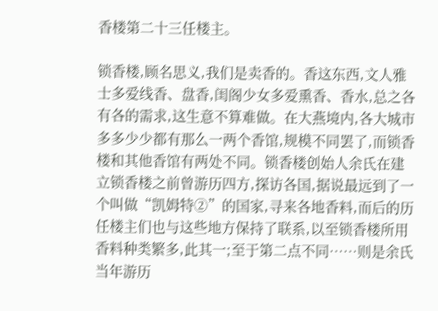香楼第二十三任楼主。

锁香楼,顾名思义,我们是卖香的。香这东西,文人雅士多爱线香、盘香,闺阁少女多爱熏香、香水,总之各有各的需求,这生意不算难做。在大燕境内,各大城市多多少少都有那么一两个香馆,规模不同罢了,而锁香楼和其他香馆有两处不同。锁香楼创始人余氏在建立锁香楼之前曾游历四方,探访各国,据说最远到了一个叫做“凯姆特②”的国家,寻来各地香料,而后的历任楼主们也与这些地方保持了联系,以至锁香楼所用香料种类繁多,此其一;至于第二点不同……则是余氏当年游历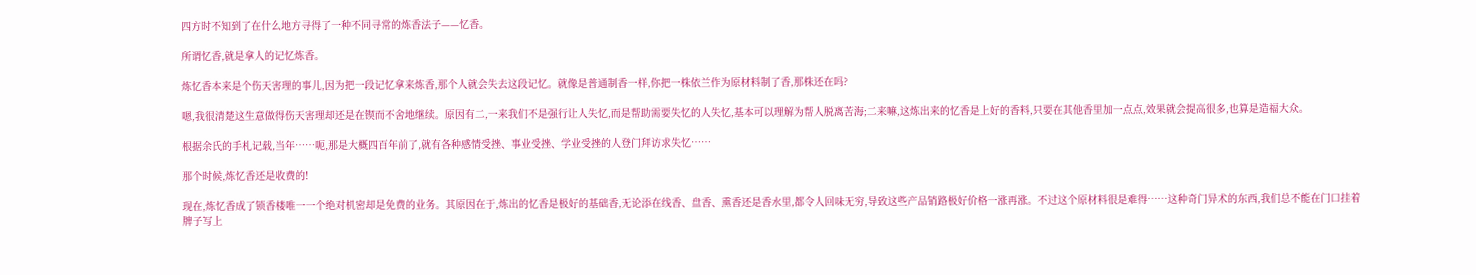四方时不知到了在什么地方寻得了一种不同寻常的炼香法子——忆香。

所谓忆香,就是拿人的记忆炼香。

炼忆香本来是个伤天害理的事儿,因为把一段记忆拿来炼香,那个人就会失去这段记忆。就像是普通制香一样,你把一株依兰作为原材料制了香,那株还在吗?

嗯,我很清楚这生意做得伤天害理却还是在锲而不舍地继续。原因有二,一来我们不是强行让人失忆,而是帮助需要失忆的人失忆,基本可以理解为帮人脱离苦海;二来嘛,这炼出来的忆香是上好的香料,只要在其他香里加一点点,效果就会提高很多,也算是造福大众。

根据余氏的手札记载,当年……呃,那是大概四百年前了,就有各种感情受挫、事业受挫、学业受挫的人登门拜访求失忆……

那个时候,炼忆香还是收费的!

现在,炼忆香成了锁香楼唯一一个绝对机密却是免费的业务。其原因在于,炼出的忆香是极好的基础香,无论添在线香、盘香、熏香还是香水里,都令人回味无穷,导致这些产品销路极好价格一涨再涨。不过这个原材料很是难得……这种奇门异术的东西,我们总不能在门口挂着牌子写上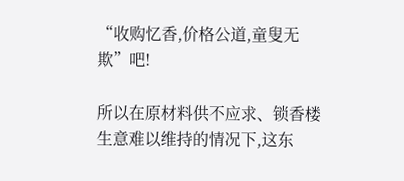“收购忆香,价格公道,童叟无欺”吧!

所以在原材料供不应求、锁香楼生意难以维持的情况下,这东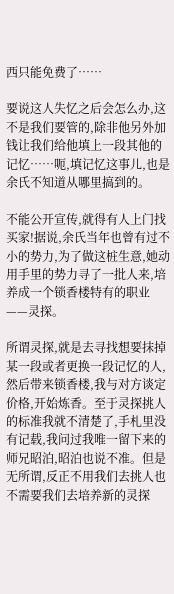西只能免费了……

要说这人失忆之后会怎么办,这不是我们要管的,除非他另外加钱让我们给他填上一段其他的记忆……呃,填记忆这事儿,也是余氏不知道从哪里搞到的。

不能公开宣传,就得有人上门找买家!据说,余氏当年也曾有过不小的势力,为了做这桩生意,她动用手里的势力寻了一批人来,培养成一个锁香楼特有的职业——灵探。

所谓灵探,就是去寻找想要抹掉某一段或者更换一段记忆的人,然后带来锁香楼,我与对方谈定价格,开始炼香。至于灵探挑人的标准我就不清楚了,手札里没有记载,我问过我唯一留下来的师兄昭泊,昭泊也说不准。但是无所谓,反正不用我们去挑人也不需要我们去培养新的灵探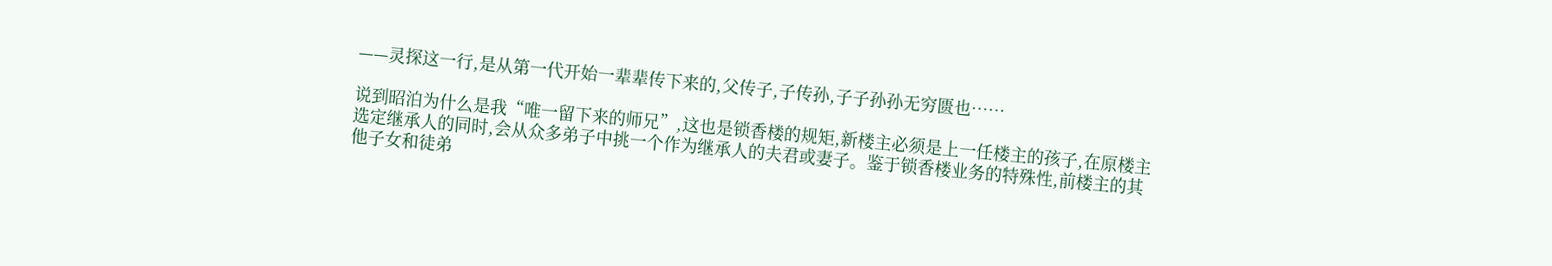——灵探这一行,是从第一代开始一辈辈传下来的,父传子,子传孙,子子孙孙无穷匮也……

说到昭泊为什么是我“唯一留下来的师兄”,这也是锁香楼的规矩,新楼主必须是上一任楼主的孩子,在原楼主选定继承人的同时,会从众多弟子中挑一个作为继承人的夫君或妻子。鉴于锁香楼业务的特殊性,前楼主的其他子女和徒弟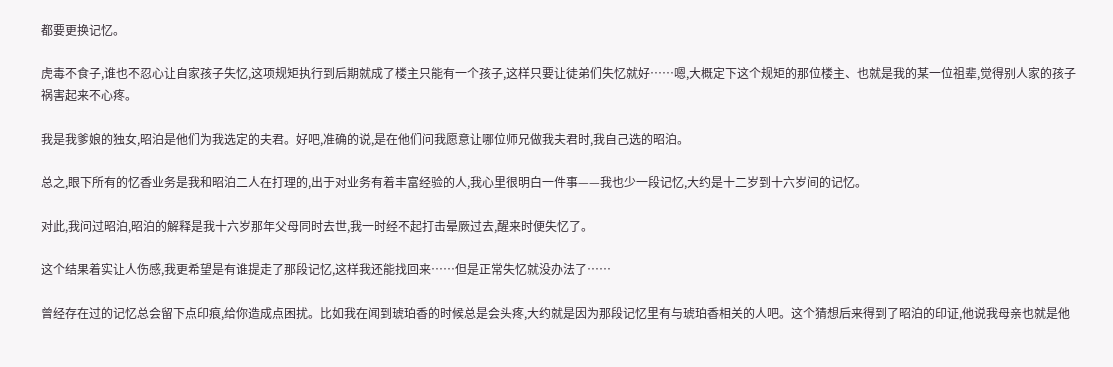都要更换记忆。

虎毒不食子,谁也不忍心让自家孩子失忆,这项规矩执行到后期就成了楼主只能有一个孩子,这样只要让徒弟们失忆就好……嗯,大概定下这个规矩的那位楼主、也就是我的某一位祖辈,觉得别人家的孩子祸害起来不心疼。

我是我爹娘的独女,昭泊是他们为我选定的夫君。好吧,准确的说,是在他们问我愿意让哪位师兄做我夫君时,我自己选的昭泊。

总之,眼下所有的忆香业务是我和昭泊二人在打理的,出于对业务有着丰富经验的人,我心里很明白一件事——我也少一段记忆,大约是十二岁到十六岁间的记忆。

对此,我问过昭泊,昭泊的解释是我十六岁那年父母同时去世,我一时经不起打击晕厥过去,醒来时便失忆了。

这个结果着实让人伤感,我更希望是有谁提走了那段记忆,这样我还能找回来……但是正常失忆就没办法了……

曾经存在过的记忆总会留下点印痕,给你造成点困扰。比如我在闻到琥珀香的时候总是会头疼,大约就是因为那段记忆里有与琥珀香相关的人吧。这个猜想后来得到了昭泊的印证,他说我母亲也就是他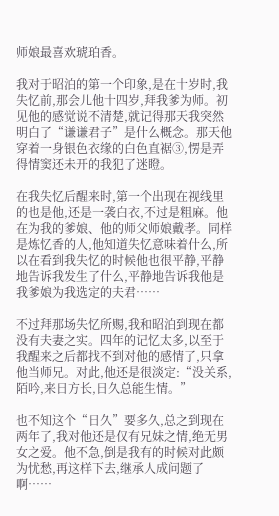师娘最喜欢琥珀香。

我对于昭泊的第一个印象,是在十岁时,我失忆前,那会儿他十四岁,拜我爹为师。初见他的感觉说不清楚,就记得那天我突然明白了“谦谦君子”是什么概念。那天他穿着一身银色衣缘的白色直裾③,愣是弄得情窦还未开的我犯了迷瞪。

在我失忆后醒来时,第一个出现在视线里的也是他,还是一袭白衣,不过是粗麻。他在为我的爹娘、他的师父师娘戴孝。同样是炼忆香的人,他知道失忆意味着什么,所以在看到我失忆的时候他也很平静,平静地告诉我发生了什么,平静地告诉我他是我爹娘为我选定的夫君……

不过拜那场失忆所赐,我和昭泊到现在都没有夫妻之实。四年的记忆太多,以至于我醒来之后都找不到对他的感情了,只拿他当师兄。对此,他还是很淡定:“没关系,陌吟,来日方长,日久总能生情。”

也不知这个“日久”要多久,总之到现在两年了,我对他还是仅有兄妹之情,绝无男女之爱。他不急,倒是我有的时候对此颇为忧愁,再这样下去,继承人成问题了啊……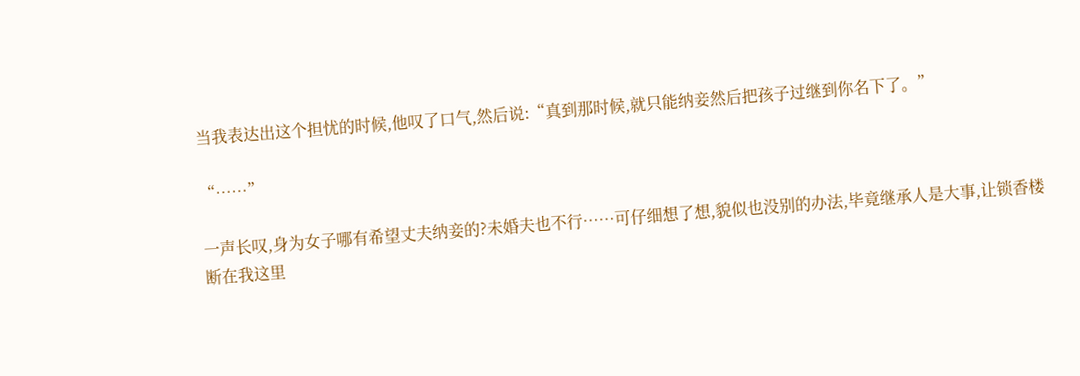当我表达出这个担忧的时候,他叹了口气,然后说:“真到那时候,就只能纳妾然后把孩子过继到你名下了。”

“……”

一声长叹,身为女子哪有希望丈夫纳妾的?未婚夫也不行……可仔细想了想,貌似也没别的办法,毕竟继承人是大事,让锁香楼断在我这里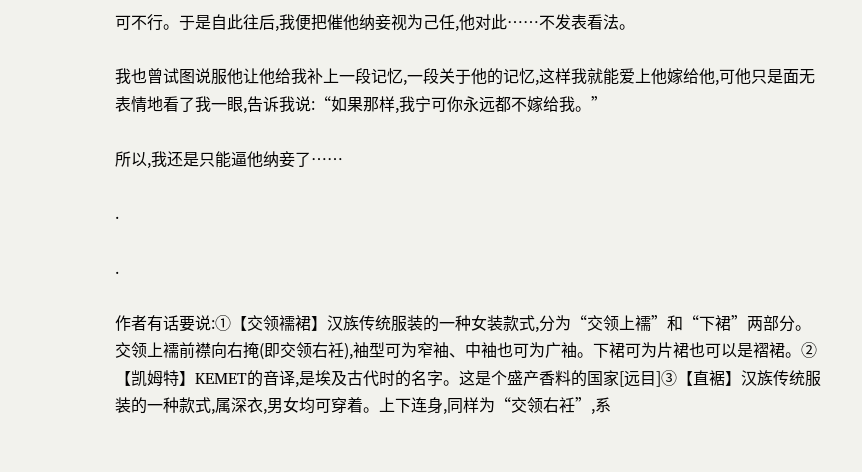可不行。于是自此往后,我便把催他纳妾视为己任,他对此……不发表看法。

我也曾试图说服他让他给我补上一段记忆,一段关于他的记忆,这样我就能爱上他嫁给他,可他只是面无表情地看了我一眼,告诉我说:“如果那样,我宁可你永远都不嫁给我。”

所以,我还是只能逼他纳妾了……

.

.

作者有话要说:①【交领襦裙】汉族传统服装的一种女装款式,分为“交领上襦”和“下裙”两部分。交领上襦前襟向右掩(即交领右衽),袖型可为窄袖、中袖也可为广袖。下裙可为片裙也可以是褶裙。②【凯姆特】KEMET的音译,是埃及古代时的名字。这是个盛产香料的国家[远目]③【直裾】汉族传统服装的一种款式,属深衣,男女均可穿着。上下连身,同样为“交领右衽”,系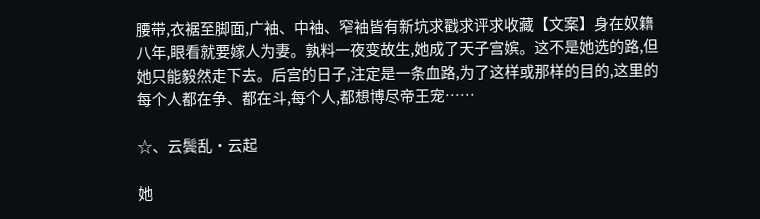腰带,衣裾至脚面,广袖、中袖、窄袖皆有新坑求戳求评求收藏【文案】身在奴籍八年,眼看就要嫁人为妻。孰料一夜变故生,她成了天子宫嫔。这不是她选的路,但她只能毅然走下去。后宫的日子,注定是一条血路,为了这样或那样的目的,这里的每个人都在争、都在斗,每个人,都想博尽帝王宠……

☆、云鬓乱·云起

她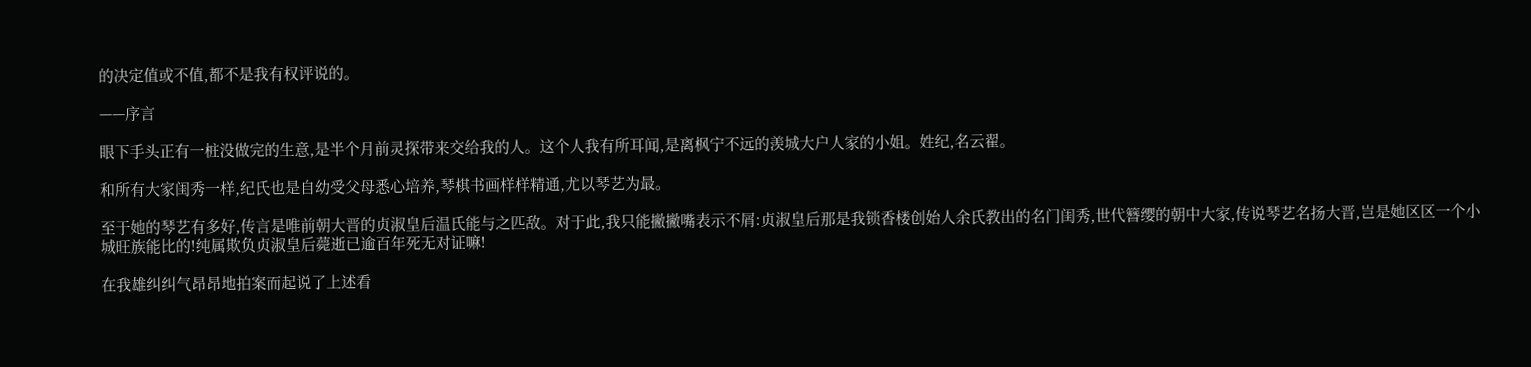的决定值或不值,都不是我有权评说的。

——序言

眼下手头正有一桩没做完的生意,是半个月前灵探带来交给我的人。这个人我有所耳闻,是离枫宁不远的羡城大户人家的小姐。姓纪,名云翟。

和所有大家闺秀一样,纪氏也是自幼受父母悉心培养,琴棋书画样样精通,尤以琴艺为最。

至于她的琴艺有多好,传言是唯前朝大晋的贞淑皇后温氏能与之匹敌。对于此,我只能撇撇嘴表示不屑:贞淑皇后那是我锁香楼创始人余氏教出的名门闺秀,世代簪缨的朝中大家,传说琴艺名扬大晋,岂是她区区一个小城旺族能比的!纯属欺负贞淑皇后薨逝已逾百年死无对证嘛!

在我雄纠纠气昂昂地拍案而起说了上述看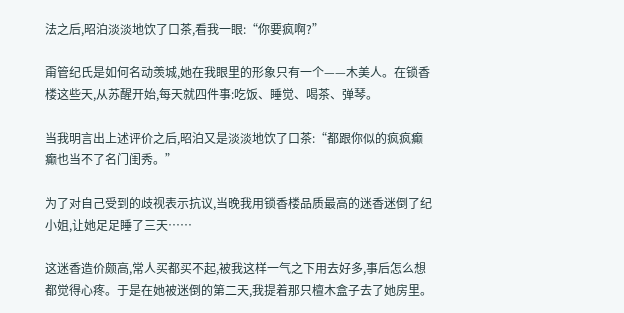法之后,昭泊淡淡地饮了口茶,看我一眼:“你要疯啊?”

甭管纪氏是如何名动羡城,她在我眼里的形象只有一个——木美人。在锁香楼这些天,从苏醒开始,每天就四件事:吃饭、睡觉、喝茶、弹琴。

当我明言出上述评价之后,昭泊又是淡淡地饮了口茶:“都跟你似的疯疯癫癫也当不了名门闺秀。”

为了对自己受到的歧视表示抗议,当晚我用锁香楼品质最高的迷香迷倒了纪小姐,让她足足睡了三天……

这迷香造价颇高,常人买都买不起,被我这样一气之下用去好多,事后怎么想都觉得心疼。于是在她被迷倒的第二天,我提着那只檀木盒子去了她房里。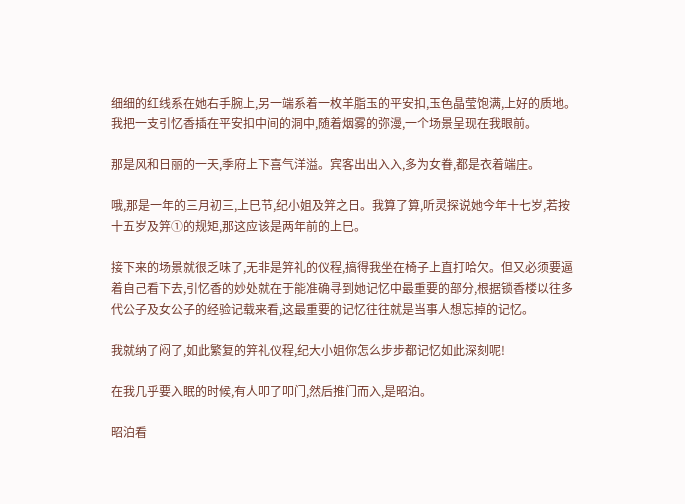细细的红线系在她右手腕上,另一端系着一枚羊脂玉的平安扣,玉色晶莹饱满,上好的质地。我把一支引忆香插在平安扣中间的洞中,随着烟雾的弥漫,一个场景呈现在我眼前。

那是风和日丽的一天,季府上下喜气洋溢。宾客出出入入,多为女眷,都是衣着端庄。

哦,那是一年的三月初三,上巳节,纪小姐及笄之日。我算了算,听灵探说她今年十七岁,若按十五岁及笄①的规矩,那这应该是两年前的上巳。

接下来的场景就很乏味了,无非是笄礼的仪程,搞得我坐在椅子上直打哈欠。但又必须要逼着自己看下去,引忆香的妙处就在于能准确寻到她记忆中最重要的部分,根据锁香楼以往多代公子及女公子的经验记载来看,这最重要的记忆往往就是当事人想忘掉的记忆。

我就纳了闷了,如此繁复的笄礼仪程,纪大小姐你怎么步步都记忆如此深刻呢!

在我几乎要入眠的时候,有人叩了叩门,然后推门而入,是昭泊。

昭泊看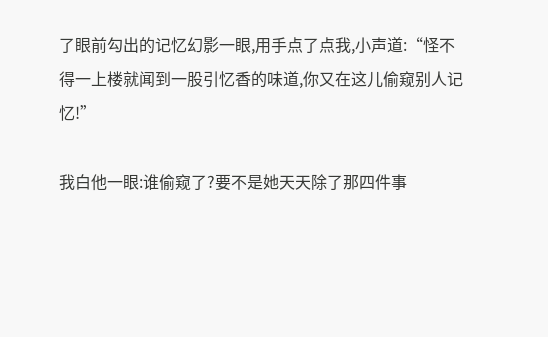了眼前勾出的记忆幻影一眼,用手点了点我,小声道:“怪不得一上楼就闻到一股引忆香的味道,你又在这儿偷窥别人记忆!”

我白他一眼:谁偷窥了?要不是她天天除了那四件事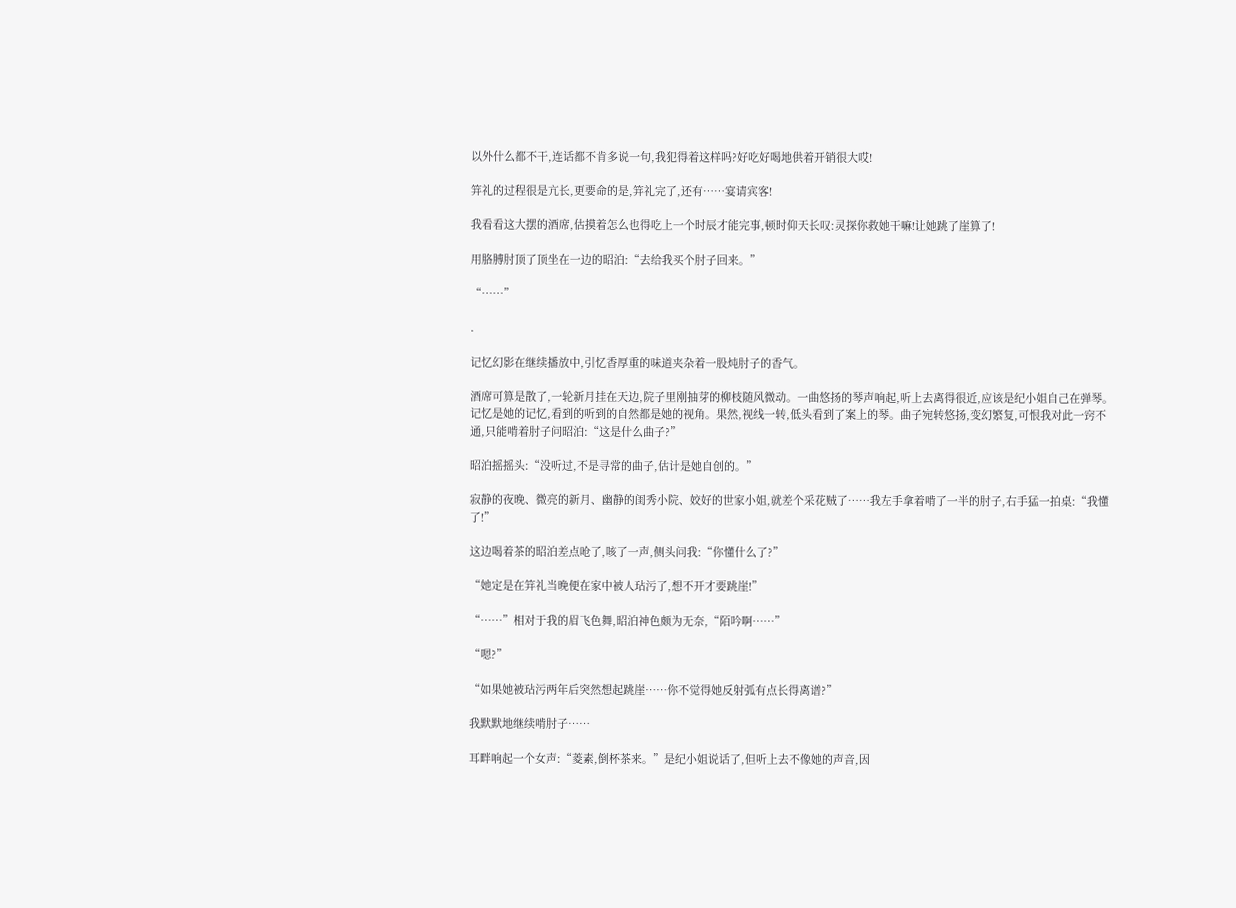以外什么都不干,连话都不肯多说一句,我犯得着这样吗?好吃好喝地供着开销很大哎!

笄礼的过程很是亢长,更要命的是,笄礼完了,还有……宴请宾客!

我看看这大摆的酒席,估摸着怎么也得吃上一个时辰才能完事,顿时仰天长叹:灵探你救她干嘛!让她跳了崖算了!

用胳膊肘顶了顶坐在一边的昭泊:“去给我买个肘子回来。”

“……”

.

记忆幻影在继续播放中,引忆香厚重的味道夹杂着一股炖肘子的香气。

酒席可算是散了,一轮新月挂在天边,院子里刚抽芽的柳枝随风微动。一曲悠扬的琴声响起,听上去离得很近,应该是纪小姐自己在弹琴。记忆是她的记忆,看到的听到的自然都是她的视角。果然,视线一转,低头看到了案上的琴。曲子宛转悠扬,变幻繁复,可恨我对此一窍不通,只能啃着肘子问昭泊:“这是什么曲子?”

昭泊摇摇头:“没听过,不是寻常的曲子,估计是她自创的。”

寂静的夜晚、微亮的新月、幽静的闺秀小院、姣好的世家小姐,就差个采花贼了……我左手拿着啃了一半的肘子,右手猛一拍桌:“我懂了!”

这边喝着茶的昭泊差点呛了,咳了一声,侧头问我:“你懂什么了?”

“她定是在笄礼当晚便在家中被人玷污了,想不开才要跳崖!”

“……”相对于我的眉飞色舞,昭泊神色颇为无奈,“陌吟啊……”

“嗯?”

“如果她被玷污两年后突然想起跳崖……你不觉得她反射弧有点长得离谱?”

我默默地继续啃肘子……

耳畔响起一个女声:“菱素,倒杯茶来。”是纪小姐说话了,但听上去不像她的声音,因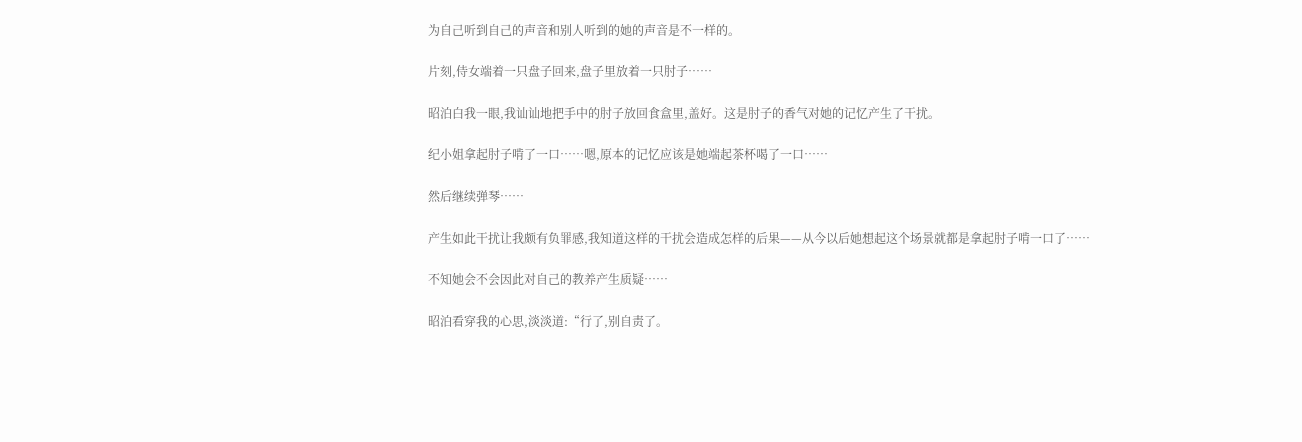为自己听到自己的声音和别人听到的她的声音是不一样的。

片刻,侍女端着一只盘子回来,盘子里放着一只肘子……

昭泊白我一眼,我讪讪地把手中的肘子放回食盒里,盖好。这是肘子的香气对她的记忆产生了干扰。

纪小姐拿起肘子啃了一口……嗯,原本的记忆应该是她端起茶杯喝了一口……

然后继续弹琴……

产生如此干扰让我颇有负罪感,我知道这样的干扰会造成怎样的后果——从今以后她想起这个场景就都是拿起肘子啃一口了……

不知她会不会因此对自己的教养产生质疑……

昭泊看穿我的心思,淡淡道:“行了,别自责了。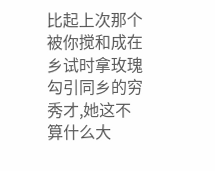比起上次那个被你搅和成在乡试时拿玫瑰勾引同乡的穷秀才,她这不算什么大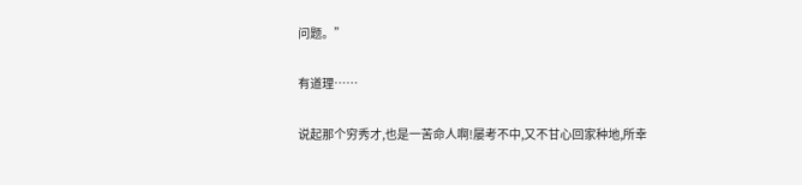问题。”

有道理……

说起那个穷秀才,也是一苦命人啊!屡考不中,又不甘心回家种地,所幸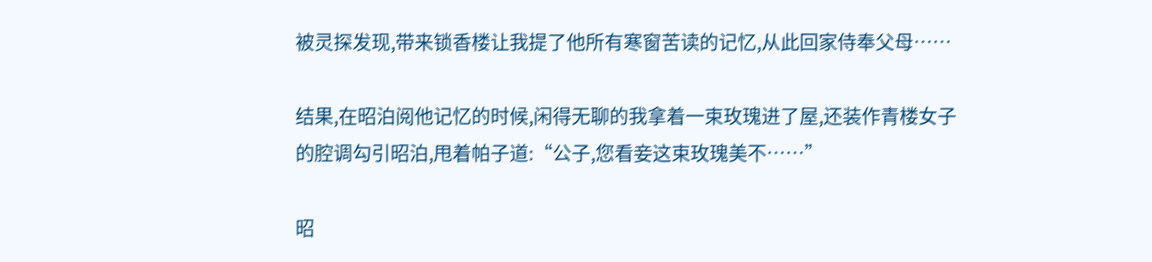被灵探发现,带来锁香楼让我提了他所有寒窗苦读的记忆,从此回家侍奉父母……

结果,在昭泊阅他记忆的时候,闲得无聊的我拿着一束玫瑰进了屋,还装作青楼女子的腔调勾引昭泊,甩着帕子道:“公子,您看妾这束玫瑰美不……”

昭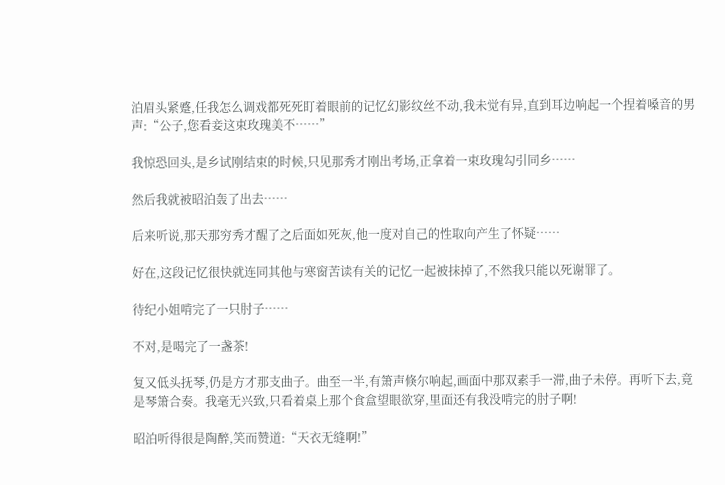泊眉头紧蹙,任我怎么调戏都死死盯着眼前的记忆幻影纹丝不动,我未觉有异,直到耳边响起一个捏着嗓音的男声:“公子,您看妾这束玫瑰美不……”

我惊恐回头,是乡试刚结束的时候,只见那秀才刚出考场,正拿着一束玫瑰勾引同乡……

然后我就被昭泊轰了出去……

后来听说,那天那穷秀才醒了之后面如死灰,他一度对自己的性取向产生了怀疑……

好在,这段记忆很快就连同其他与寒窗苦读有关的记忆一起被抹掉了,不然我只能以死谢罪了。

待纪小姐啃完了一只肘子……

不对,是喝完了一盏茶!

复又低头抚琴,仍是方才那支曲子。曲至一半,有箫声倏尔响起,画面中那双素手一滞,曲子未停。再听下去,竟是琴箫合奏。我毫无兴致,只看着桌上那个食盒望眼欲穿,里面还有我没啃完的肘子啊!

昭泊听得很是陶醉,笑而赞道:“天衣无缝啊!”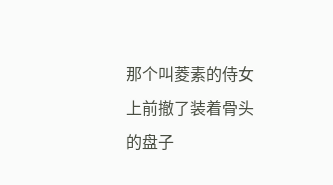那个叫菱素的侍女上前撤了装着骨头的盘子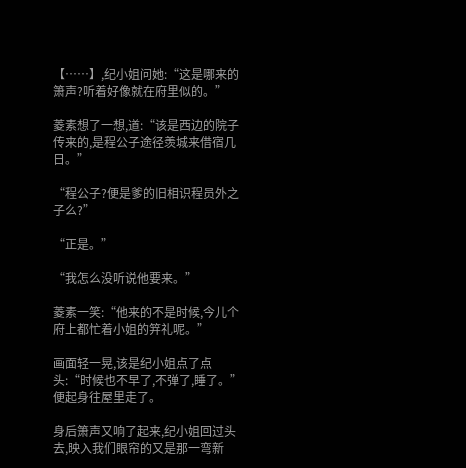【……】,纪小姐问她:“这是哪来的箫声?听着好像就在府里似的。”

菱素想了一想,道:“该是西边的院子传来的,是程公子途径羡城来借宿几日。”

“程公子?便是爹的旧相识程员外之子么?”

“正是。”

“我怎么没听说他要来。”

菱素一笑:“他来的不是时候,今儿个府上都忙着小姐的笄礼呢。”

画面轻一晃,该是纪小姐点了点头:“时候也不早了,不弹了,睡了。”便起身往屋里走了。

身后箫声又响了起来,纪小姐回过头去,映入我们眼帘的又是那一弯新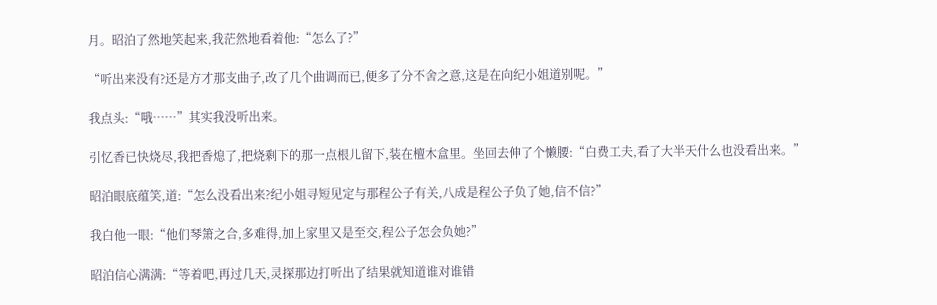月。昭泊了然地笑起来,我茫然地看着他:“怎么了?”

“听出来没有?还是方才那支曲子,改了几个曲调而已,便多了分不舍之意,这是在向纪小姐道别呢。”

我点头:“哦……”其实我没听出来。

引忆香已快烧尽,我把香熄了,把烧剩下的那一点根儿留下,装在檀木盒里。坐回去伸了个懒腰:“白费工夫,看了大半天什么也没看出来。”

昭泊眼底蕴笑,道:“怎么没看出来?纪小姐寻短见定与那程公子有关,八成是程公子负了她,信不信?”

我白他一眼:“他们琴箫之合,多难得,加上家里又是至交,程公子怎会负她?”

昭泊信心满满:“等着吧,再过几天,灵探那边打听出了结果就知道谁对谁错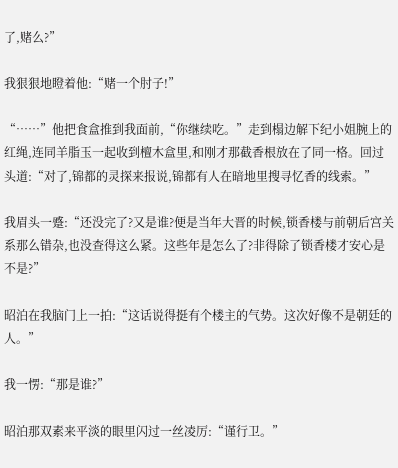了,赌么?”

我狠狠地瞪着他:“赌一个肘子!”

“……”他把食盒推到我面前,“你继续吃。”走到榻边解下纪小姐腕上的红绳,连同羊脂玉一起收到檀木盒里,和刚才那截香根放在了同一格。回过头道:“对了,锦都的灵探来报说,锦都有人在暗地里搜寻忆香的线索。”

我眉头一蹙:“还没完了?又是谁?便是当年大晋的时候,锁香楼与前朝后宫关系那么错杂,也没查得这么紧。这些年是怎么了?非得除了锁香楼才安心是不是?”

昭泊在我脑门上一拍:“这话说得挺有个楼主的气势。这次好像不是朝廷的人。”

我一愣:“那是谁?”

昭泊那双素来平淡的眼里闪过一丝凌厉:“谨行卫。”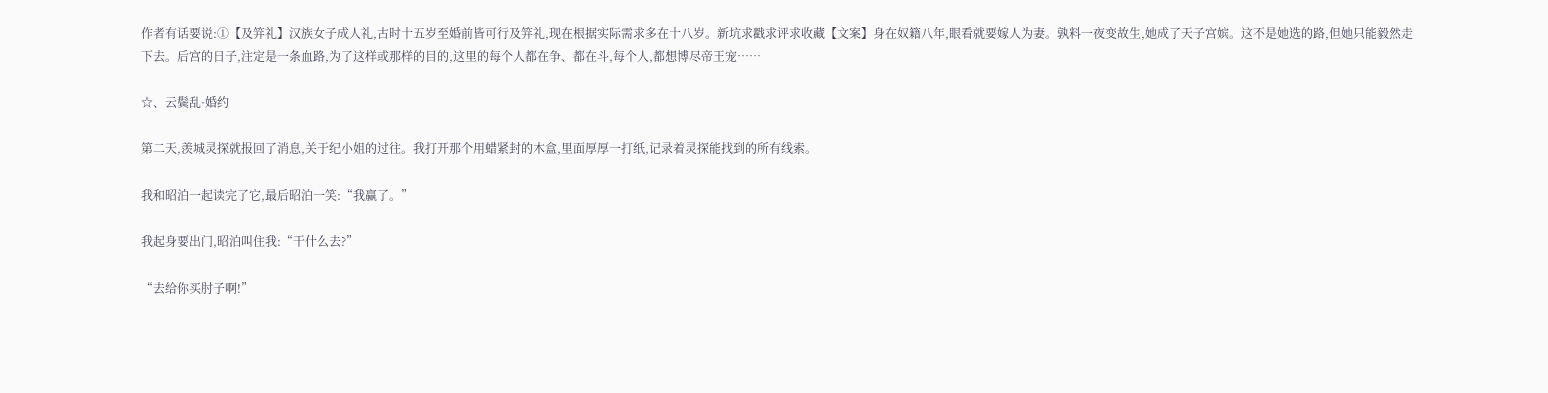作者有话要说:①【及笄礼】汉族女子成人礼,古时十五岁至婚前皆可行及笄礼,现在根据实际需求多在十八岁。新坑求戳求评求收藏【文案】身在奴籍八年,眼看就要嫁人为妻。孰料一夜变故生,她成了天子宫嫔。这不是她选的路,但她只能毅然走下去。后宫的日子,注定是一条血路,为了这样或那样的目的,这里的每个人都在争、都在斗,每个人,都想博尽帝王宠……

☆、云鬓乱·婚约

第二天,羡城灵探就报回了消息,关于纪小姐的过往。我打开那个用蜡紧封的木盒,里面厚厚一打纸,记录着灵探能找到的所有线索。

我和昭泊一起读完了它,最后昭泊一笑:“我赢了。”

我起身要出门,昭泊叫住我:“干什么去?”

“去给你买肘子啊!”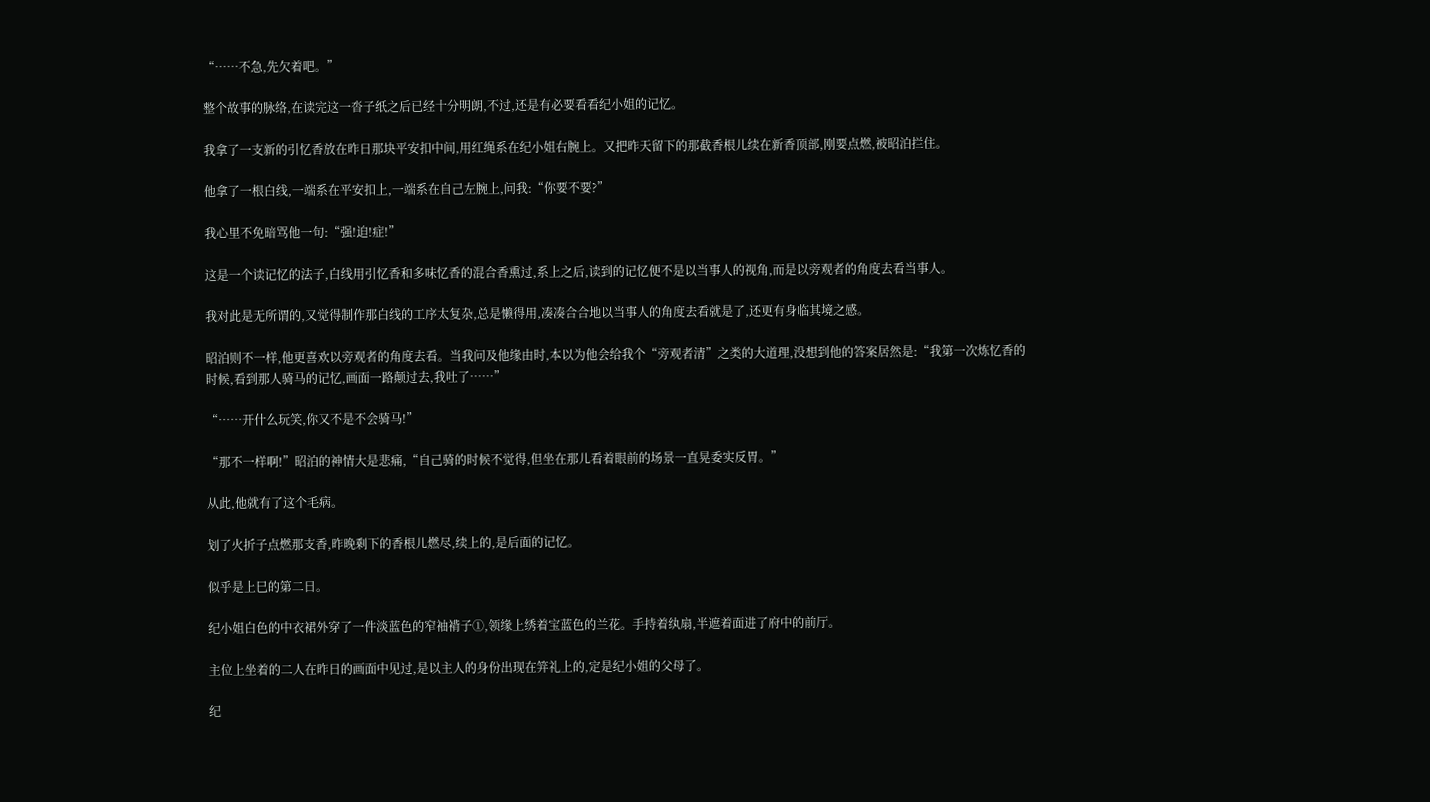“……不急,先欠着吧。”

整个故事的脉络,在读完这一沓子纸之后已经十分明朗,不过,还是有必要看看纪小姐的记忆。

我拿了一支新的引忆香放在昨日那块平安扣中间,用红绳系在纪小姐右腕上。又把昨天留下的那截香根儿续在新香顶部,刚要点燃,被昭泊拦住。

他拿了一根白线,一端系在平安扣上,一端系在自己左腕上,问我:“你要不要?”

我心里不免暗骂他一句:“强!迫!症!”

这是一个读记忆的法子,白线用引忆香和多味忆香的混合香熏过,系上之后,读到的记忆便不是以当事人的视角,而是以旁观者的角度去看当事人。

我对此是无所谓的,又觉得制作那白线的工序太复杂,总是懒得用,凑凑合合地以当事人的角度去看就是了,还更有身临其境之感。

昭泊则不一样,他更喜欢以旁观者的角度去看。当我问及他缘由时,本以为他会给我个“旁观者清”之类的大道理,没想到他的答案居然是:“我第一次炼忆香的时候,看到那人骑马的记忆,画面一路颠过去,我吐了……”

“……开什么玩笑,你又不是不会骑马!”

“那不一样啊!”昭泊的神情大是悲痛,“自己骑的时候不觉得,但坐在那儿看着眼前的场景一直晃委实反胃。”

从此,他就有了这个毛病。

划了火折子点燃那支香,昨晚剩下的香根儿燃尽,续上的,是后面的记忆。

似乎是上巳的第二日。

纪小姐白色的中衣裙外穿了一件淡蓝色的窄袖褙子①,领缘上绣着宝蓝色的兰花。手持着纨扇,半遮着面进了府中的前厅。

主位上坐着的二人在昨日的画面中见过,是以主人的身份出现在笄礼上的,定是纪小姐的父母了。

纪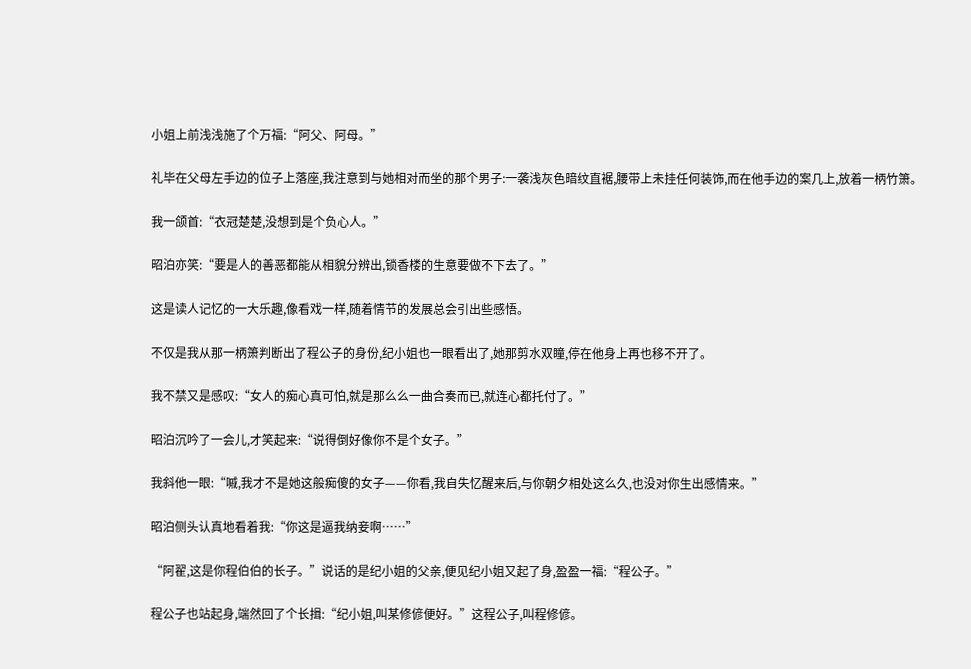小姐上前浅浅施了个万福:“阿父、阿母。”

礼毕在父母左手边的位子上落座,我注意到与她相对而坐的那个男子:一袭浅灰色暗纹直裾,腰带上未挂任何装饰,而在他手边的案几上,放着一柄竹箫。

我一颌首:“衣冠楚楚,没想到是个负心人。”

昭泊亦笑:“要是人的善恶都能从相貌分辨出,锁香楼的生意要做不下去了。”

这是读人记忆的一大乐趣,像看戏一样,随着情节的发展总会引出些感悟。

不仅是我从那一柄箫判断出了程公子的身份,纪小姐也一眼看出了,她那剪水双瞳,停在他身上再也移不开了。

我不禁又是感叹:“女人的痴心真可怕,就是那么么一曲合奏而已,就连心都托付了。”

昭泊沉吟了一会儿,才笑起来:“说得倒好像你不是个女子。”

我斜他一眼:“嘁,我才不是她这般痴傻的女子——你看,我自失忆醒来后,与你朝夕相处这么久,也没对你生出感情来。”

昭泊侧头认真地看着我:“你这是逼我纳妾啊……”

“阿翟,这是你程伯伯的长子。”说话的是纪小姐的父亲,便见纪小姐又起了身,盈盈一福:“程公子。”

程公子也站起身,端然回了个长揖:“纪小姐,叫某修偐便好。”这程公子,叫程修偐。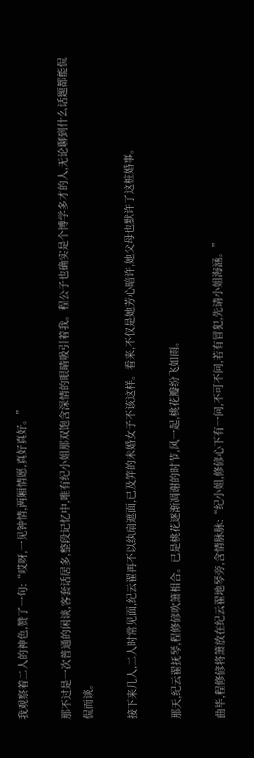我观察着二人的神色,赞了一句:“哎呀,一见钟情,两厢情愿,真好真好。”

那不过是一次普通的闲谈,客套话居多,整段记忆中,唯有纪小姐那双饱含深情的眼睛吸引着我。程公子也确实是个博学多才的人,无论聊到什么话题都能侃侃而谈。

接下来几人,二人时常见面,纪云翟再不以纨扇遮面,已及笄的未婚女子不该这样。看来,不仅是她芳心暗许,她父母也默许了这桩婚事。

那天,纪云翟抚琴,程修偐吹箫相合。已是桃花逐渐凋谢的时节,风一起,桃花瓣纷飞如雨。

曲毕,程修偐将箫放在纪云翟地琴旁,含情脉脉:“纪小姐,修偐心下有一问,不可不问,若有冒犯,先请小姐海涵。”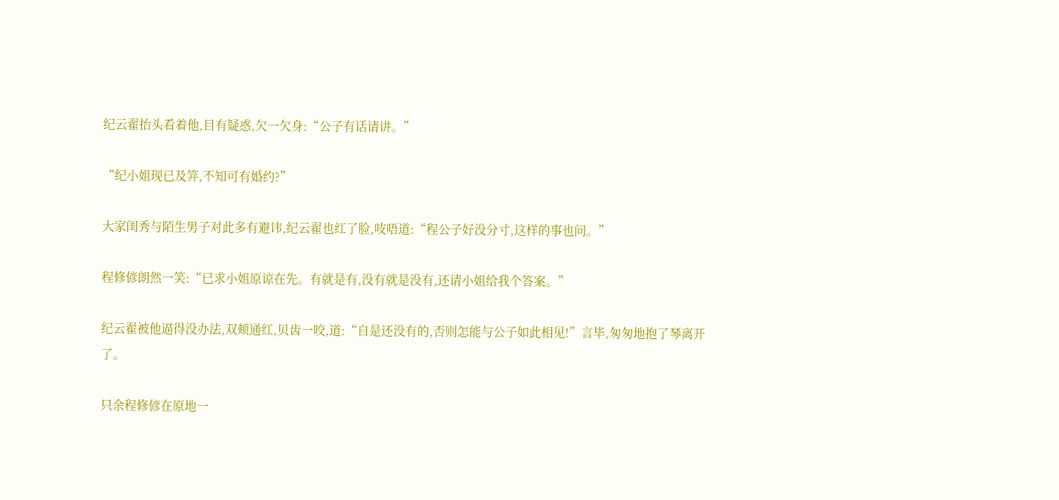纪云翟抬头看着他,目有疑惑,欠一欠身:“公子有话请讲。”

“纪小姐现已及笄,不知可有婚约?”

大家闺秀与陌生男子对此多有避讳,纪云翟也红了脸,吱唔道:“程公子好没分寸,这样的事也问。”

程修偐朗然一笑:“已求小姐原谅在先。有就是有,没有就是没有,还请小姐给我个答案。”

纪云翟被他逼得没办法,双颊通红,贝齿一咬,道:“自是还没有的,否则怎能与公子如此相见!”言毕,匆匆地抱了琴离开了。

只余程修偐在原地一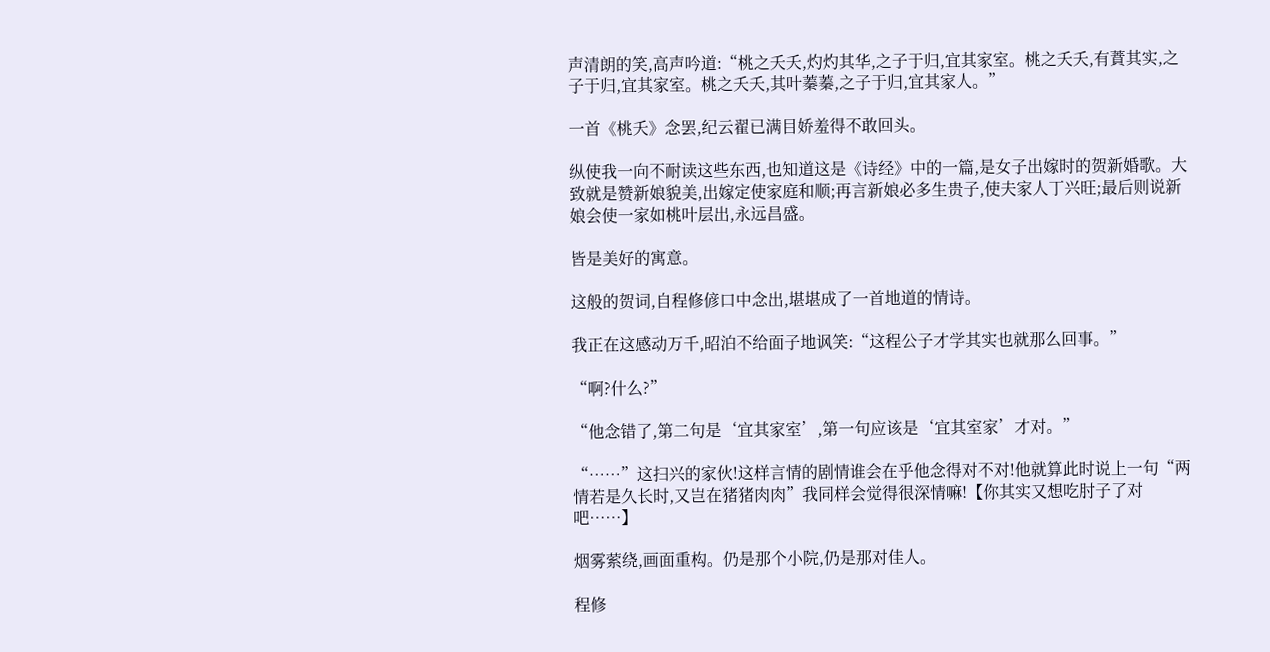声清朗的笑,高声吟道:“桃之夭夭,灼灼其华,之子于归,宜其家室。桃之夭夭,有蕡其实,之子于归,宜其家室。桃之夭夭,其叶蓁蓁,之子于归,宜其家人。”

一首《桃夭》念罢,纪云翟已满目娇羞得不敢回头。

纵使我一向不耐读这些东西,也知道这是《诗经》中的一篇,是女子出嫁时的贺新婚歌。大致就是赞新娘貌美,出嫁定使家庭和顺;再言新娘必多生贵子,使夫家人丁兴旺;最后则说新娘会使一家如桃叶层出,永远昌盛。

皆是美好的寓意。

这般的贺词,自程修偐口中念出,堪堪成了一首地道的情诗。

我正在这感动万千,昭泊不给面子地讽笑:“这程公子才学其实也就那么回事。”

“啊?什么?”

“他念错了,第二句是‘宜其家室’,第一句应该是‘宜其室家’才对。”

“……”这扫兴的家伙!这样言情的剧情谁会在乎他念得对不对!他就算此时说上一句“两情若是久长时,又岂在猪猪肉肉”我同样会觉得很深情嘛!【你其实又想吃肘子了对吧……】

烟雾萦绕,画面重构。仍是那个小院,仍是那对佳人。

程修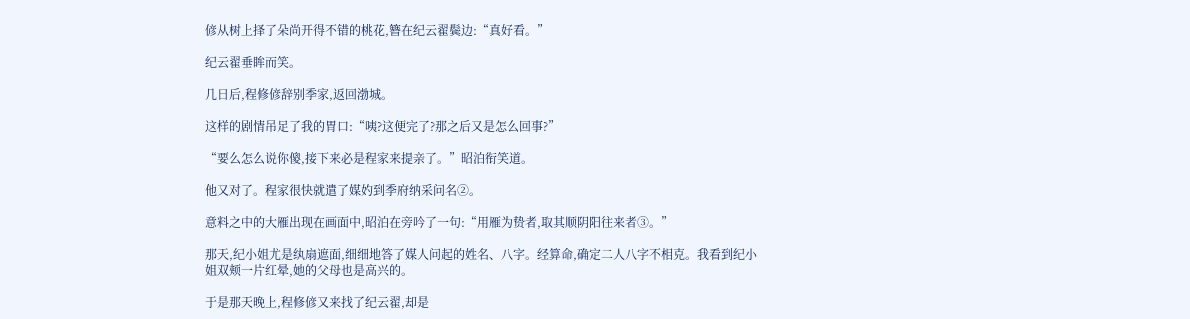偐从树上择了朵尚开得不错的桃花,簪在纪云翟鬓边:“真好看。”

纪云翟垂眸而笑。

几日后,程修偐辞别季家,返回渤城。

这样的剧情吊足了我的胃口:“咦?这便完了?那之后又是怎么回事?”

“要么怎么说你傻,接下来必是程家来提亲了。”昭泊衔笑道。

他又对了。程家很快就遣了媒妁到季府纳采问名②。

意料之中的大雁出现在画面中,昭泊在旁吟了一句:“用雁为贽者,取其顺阴阳往来者③。”

那天,纪小姐尤是纨扇遮面,细细地答了媒人问起的姓名、八字。经算命,确定二人八字不相克。我看到纪小姐双颊一片红晕,她的父母也是高兴的。

于是那天晚上,程修偐又来找了纪云翟,却是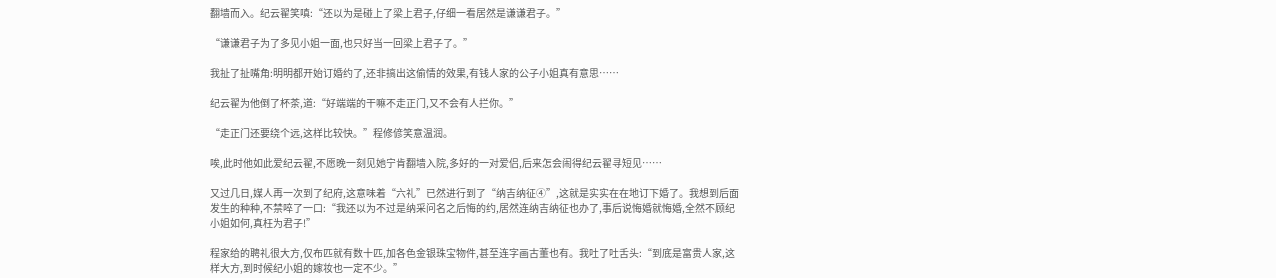翻墙而入。纪云翟笑嗔:“还以为是碰上了梁上君子,仔细一看居然是谦谦君子。”

“谦谦君子为了多见小姐一面,也只好当一回梁上君子了。”

我扯了扯嘴角:明明都开始订婚约了,还非搞出这偷情的效果,有钱人家的公子小姐真有意思……

纪云翟为他倒了杯茶,道:“好端端的干嘛不走正门,又不会有人拦你。”

“走正门还要绕个远,这样比较快。”程修偐笑意温润。

唉,此时他如此爱纪云翟,不愿晚一刻见她宁肯翻墙入院,多好的一对爱侣,后来怎会闹得纪云翟寻短见……

又过几日,媒人再一次到了纪府,这意味着“六礼”已然进行到了“纳吉纳征④”,这就是实实在在地订下婚了。我想到后面发生的种种,不禁啐了一口:“我还以为不过是纳采问名之后悔的约,居然连纳吉纳征也办了,事后说悔婚就悔婚,全然不顾纪小姐如何,真枉为君子!”

程家给的聘礼很大方,仅布匹就有数十匹,加各色金银珠宝物件,甚至连字画古董也有。我吐了吐舌头:“到底是富贵人家,这样大方,到时候纪小姐的嫁妆也一定不少。”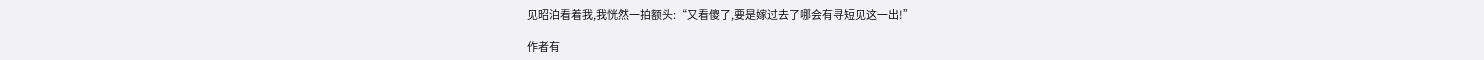见昭泊看着我,我恍然一拍额头:“又看傻了,要是嫁过去了哪会有寻短见这一出!”

作者有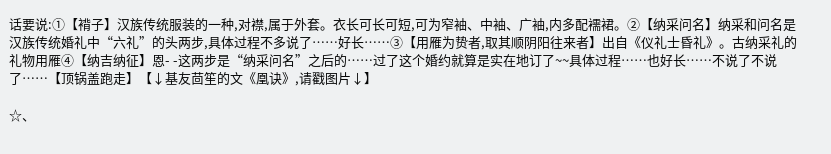话要说:①【褙子】汉族传统服装的一种,对襟,属于外套。衣长可长可短,可为窄袖、中袖、广袖,内多配襦裙。②【纳采问名】纳采和问名是汉族传统婚礼中“六礼”的头两步,具体过程不多说了……好长……③【用雁为贽者,取其顺阴阳往来者】出自《仪礼士昏礼》。古纳采礼的礼物用雁④【纳吉纳征】恩- -这两步是“纳采问名”之后的……过了这个婚约就算是实在地订了~~具体过程……也好长……不说了不说了……【顶锅盖跑走】【↓基友茴笙的文《凰诀》,请戳图片↓】

☆、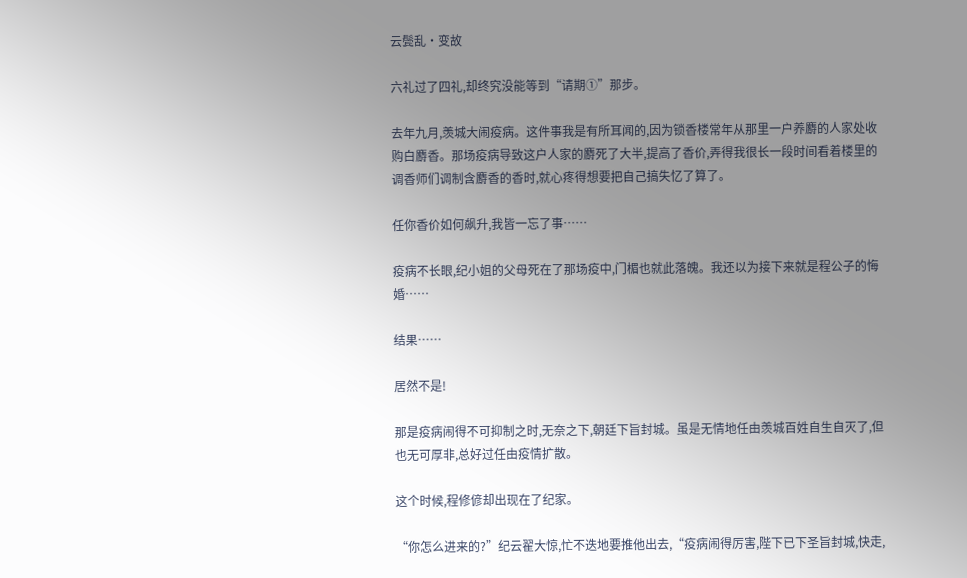云鬓乱·变故

六礼过了四礼,却终究没能等到“请期①”那步。

去年九月,羡城大闹疫病。这件事我是有所耳闻的,因为锁香楼常年从那里一户养麝的人家处收购白麝香。那场疫病导致这户人家的麝死了大半,提高了香价,弄得我很长一段时间看着楼里的调香师们调制含麝香的香时,就心疼得想要把自己搞失忆了算了。

任你香价如何飙升,我皆一忘了事……

疫病不长眼,纪小姐的父母死在了那场疫中,门楣也就此落魄。我还以为接下来就是程公子的悔婚……

结果……

居然不是!

那是疫病闹得不可抑制之时,无奈之下,朝廷下旨封城。虽是无情地任由羡城百姓自生自灭了,但也无可厚非,总好过任由疫情扩散。

这个时候,程修偐却出现在了纪家。

“你怎么进来的?”纪云翟大惊,忙不迭地要推他出去,“疫病闹得厉害,陛下已下圣旨封城,快走,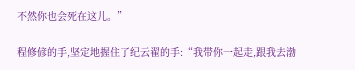不然你也会死在这儿。”

程修偐的手,坚定地握住了纪云翟的手:“我带你一起走,跟我去渤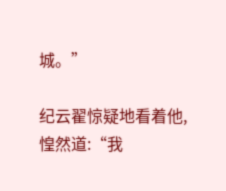城。”

纪云翟惊疑地看着他,惶然道:“我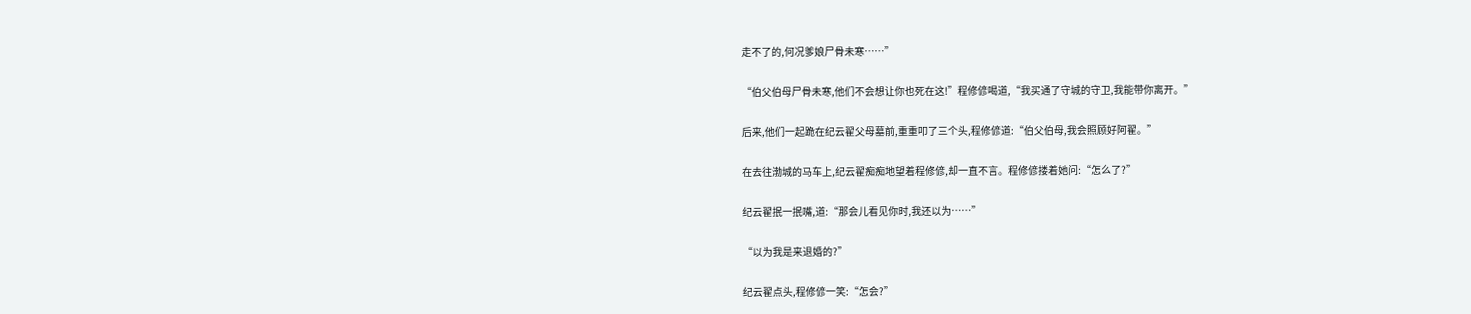走不了的,何况爹娘尸骨未寒……”

“伯父伯母尸骨未寒,他们不会想让你也死在这!”程修偐喝道,“我买通了守城的守卫,我能带你离开。”

后来,他们一起跪在纪云翟父母墓前,重重叩了三个头,程修偐道:“伯父伯母,我会照顾好阿翟。”

在去往渤城的马车上,纪云翟痴痴地望着程修偐,却一直不言。程修偐搂着她问:“怎么了?”

纪云翟抿一抿嘴,道:“那会儿看见你时,我还以为……”

“以为我是来退婚的?”

纪云翟点头,程修偐一笑:“怎会?”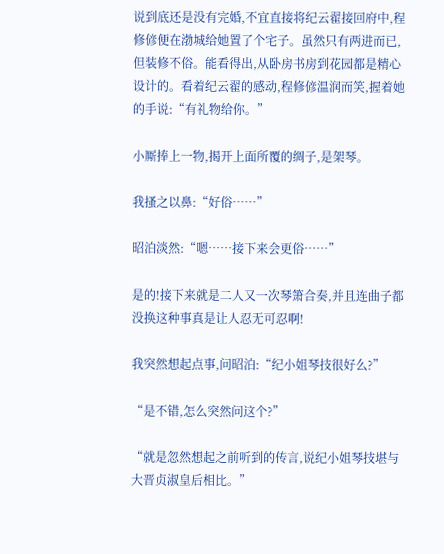说到底还是没有完婚,不宜直接将纪云翟接回府中,程修偐便在渤城给她置了个宅子。虽然只有两进而已,但装修不俗。能看得出,从卧房书房到花园都是精心设计的。看着纪云翟的感动,程修偐温润而笑,握着她的手说:“有礼物给你。”

小厮捧上一物,揭开上面所覆的绸子,是架琴。

我搔之以鼻:“好俗……”

昭泊淡然:“嗯……接下来会更俗……”

是的!接下来就是二人又一次琴箫合奏,并且连曲子都没换这种事真是让人忍无可忍啊!

我突然想起点事,问昭泊:“纪小姐琴技很好么?”

“是不错,怎么突然问这个?”

“就是忽然想起之前听到的传言,说纪小姐琴技堪与大晋贞淑皇后相比。”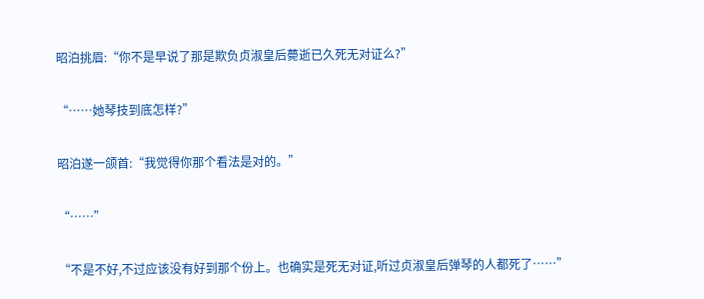昭泊挑眉:“你不是早说了那是欺负贞淑皇后薨逝已久死无对证么?”

“……她琴技到底怎样?”

昭泊遂一颌首:“我觉得你那个看法是对的。”

“……”

“不是不好,不过应该没有好到那个份上。也确实是死无对证,听过贞淑皇后弹琴的人都死了……”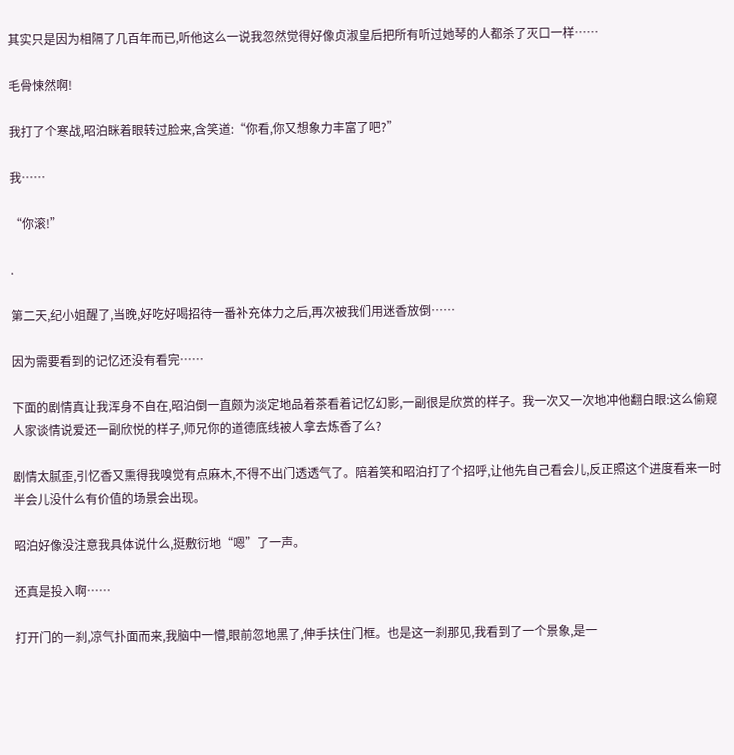其实只是因为相隔了几百年而已,听他这么一说我忽然觉得好像贞淑皇后把所有听过她琴的人都杀了灭口一样……

毛骨悚然啊!

我打了个寒战,昭泊眯着眼转过脸来,含笑道:“你看,你又想象力丰富了吧?”

我……

“你滚!”

.

第二天,纪小姐醒了,当晚,好吃好喝招待一番补充体力之后,再次被我们用迷香放倒……

因为需要看到的记忆还没有看完……

下面的剧情真让我浑身不自在,昭泊倒一直颇为淡定地品着茶看着记忆幻影,一副很是欣赏的样子。我一次又一次地冲他翻白眼:这么偷窥人家谈情说爱还一副欣悦的样子,师兄你的道德底线被人拿去炼香了么?

剧情太腻歪,引忆香又熏得我嗅觉有点麻木,不得不出门透透气了。陪着笑和昭泊打了个招呼,让他先自己看会儿,反正照这个进度看来一时半会儿没什么有价值的场景会出现。

昭泊好像没注意我具体说什么,挺敷衍地“嗯”了一声。

还真是投入啊……

打开门的一刹,凉气扑面而来,我脑中一懵,眼前忽地黑了,伸手扶住门框。也是这一刹那见,我看到了一个景象,是一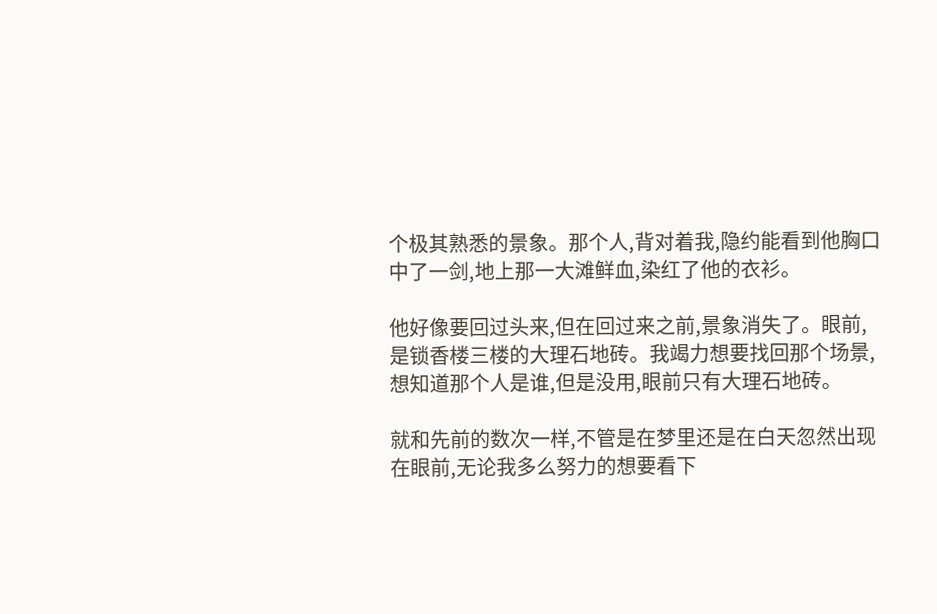个极其熟悉的景象。那个人,背对着我,隐约能看到他胸口中了一剑,地上那一大滩鲜血,染红了他的衣衫。

他好像要回过头来,但在回过来之前,景象消失了。眼前,是锁香楼三楼的大理石地砖。我竭力想要找回那个场景,想知道那个人是谁,但是没用,眼前只有大理石地砖。

就和先前的数次一样,不管是在梦里还是在白天忽然出现在眼前,无论我多么努力的想要看下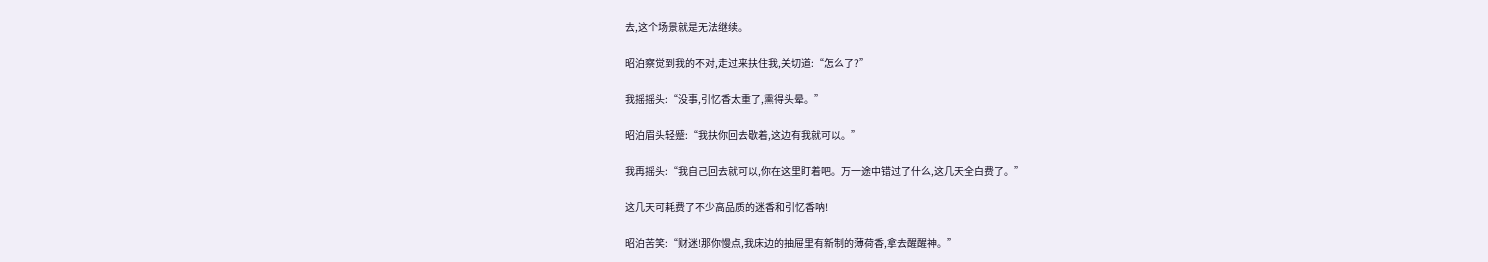去,这个场景就是无法继续。

昭泊察觉到我的不对,走过来扶住我,关切道:“怎么了?”

我摇摇头:“没事,引忆香太重了,熏得头晕。”

昭泊眉头轻蹙:“我扶你回去歇着,这边有我就可以。”

我再摇头:“我自己回去就可以,你在这里盯着吧。万一途中错过了什么,这几天全白费了。”

这几天可耗费了不少高品质的迷香和引忆香呐!

昭泊苦笑:“财迷!那你慢点,我床边的抽屉里有新制的薄荷香,拿去醒醒神。”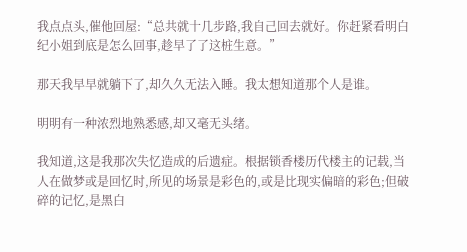我点点头,催他回屋:“总共就十几步路,我自己回去就好。你赶紧看明白纪小姐到底是怎么回事,趁早了了这桩生意。”

那天我早早就躺下了,却久久无法入睡。我太想知道那个人是谁。

明明有一种浓烈地熟悉感,却又毫无头绪。

我知道,这是我那次失忆造成的后遗症。根据锁香楼历代楼主的记载,当人在做梦或是回忆时,所见的场景是彩色的,或是比现实偏暗的彩色;但破碎的记忆,是黑白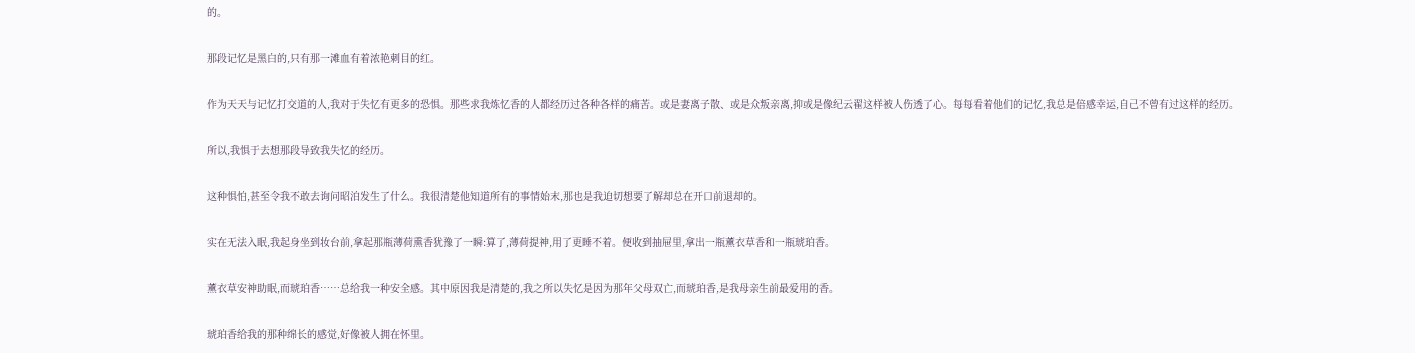的。

那段记忆是黑白的,只有那一滩血有着浓艳刺目的红。

作为天天与记忆打交道的人,我对于失忆有更多的恐惧。那些求我炼忆香的人都经历过各种各样的痛苦。或是妻离子散、或是众叛亲离,抑或是像纪云翟这样被人伤透了心。每每看着他们的记忆,我总是倍感幸运,自己不曾有过这样的经历。

所以,我惧于去想那段导致我失忆的经历。

这种惧怕,甚至令我不敢去询问昭泊发生了什么。我很清楚他知道所有的事情始末,那也是我迫切想要了解却总在开口前退却的。

实在无法入眠,我起身坐到妆台前,拿起那瓶薄荷熏香犹豫了一瞬:算了,薄荷提神,用了更睡不着。便收到抽屉里,拿出一瓶薰衣草香和一瓶琥珀香。

薰衣草安神助眠,而琥珀香……总给我一种安全感。其中原因我是清楚的,我之所以失忆是因为那年父母双亡,而琥珀香,是我母亲生前最爱用的香。

琥珀香给我的那种绵长的感觉,好像被人拥在怀里。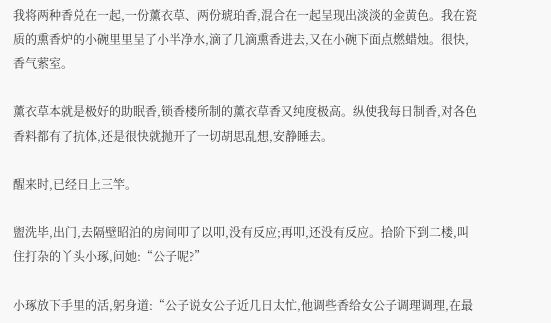我将两种香兑在一起,一份薰衣草、两份琥珀香,混合在一起呈现出淡淡的金黄色。我在瓷质的熏香炉的小碗里里呈了小半净水,滴了几滴熏香进去,又在小碗下面点燃蜡烛。很快,香气萦室。

薰衣草本就是极好的助眠香,锁香楼所制的薰衣草香又纯度极高。纵使我每日制香,对各色香料都有了抗体,还是很快就抛开了一切胡思乱想,安静睡去。

醒来时,已经日上三竿。

盥洗毕,出门,去隔壁昭泊的房间叩了以叩,没有反应;再叩,还没有反应。拾阶下到二楼,叫住打杂的丫头小琢,问她:“公子呢?”

小琢放下手里的活,躬身道:“公子说女公子近几日太忙,他调些香给女公子调理调理,在最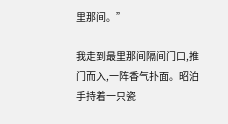里那间。”

我走到最里那间隔间门口,推门而入,一阵香气扑面。昭泊手持着一只瓷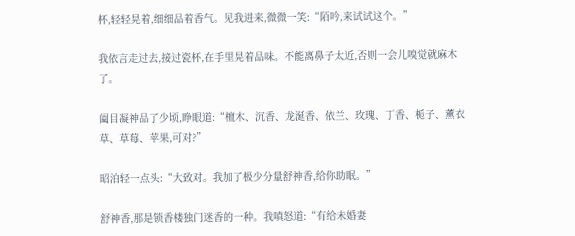杯,轻轻晃着,细细品着香气。见我进来,微微一笑:“陌吟,来试试这个。”

我依言走过去,接过瓷杯,在手里晃着品味。不能离鼻子太近,否则一会儿嗅觉就麻木了。

阖目凝神品了少顷,睁眼道:“檀木、沉香、龙涎香、依兰、玫瑰、丁香、栀子、薰衣草、草莓、苹果,可对?”

昭泊轻一点头:“大致对。我加了极少分量舒神香,给你助眠。”

舒神香,那是锁香楼独门迷香的一种。我嗔怒道:“有给未婚妻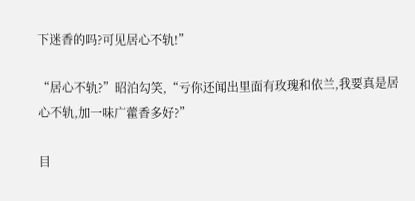下迷香的吗?可见居心不轨!”

“居心不轨?”昭泊勾笑,“亏你还闻出里面有玫瑰和依兰,我要真是居心不轨,加一味广藿香多好?”

目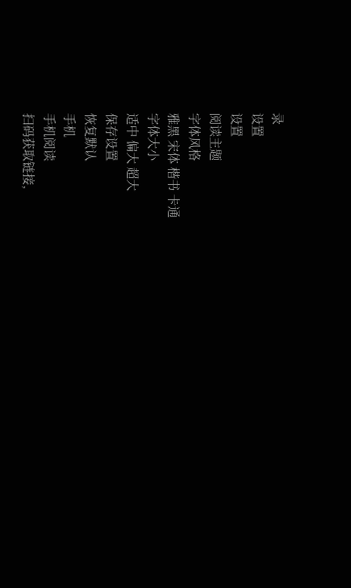录
设置
设置
阅读主题
字体风格
雅黑 宋体 楷书 卡通
字体大小
适中 偏大 超大
保存设置
恢复默认
手机
手机阅读
扫码获取链接,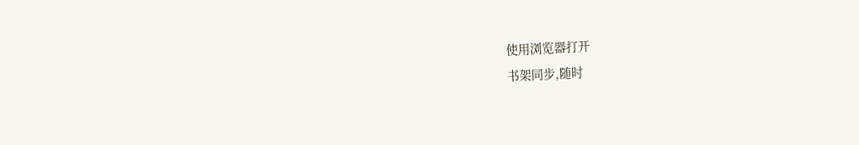使用浏览器打开
书架同步,随时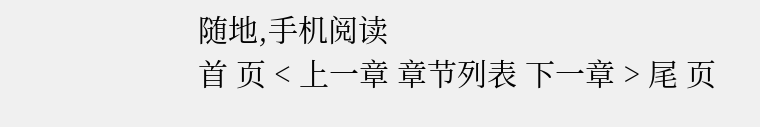随地,手机阅读
首 页 < 上一章 章节列表 下一章 > 尾 页